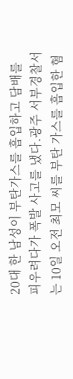20대 한 남성이 부탄가스를 흡입하고 담배를 피우려다가 폭발 사고를 냈다.광주 서부경찰서는 10일 오전 최모 씨를 부탄 가스를 흡입한 혐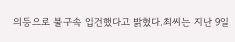의등으로 불구속 입건했다고 밝혔다.최씨는 지난 9일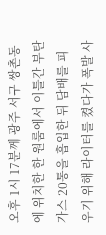오후 1시 17분께 광주 서구 쌍촌동에 위치한 한 원룸에서 이틀간 부탄가스 20통을 흡입한 뒤 담배를 피우기 위해 라이터를 켰다가 폭발 사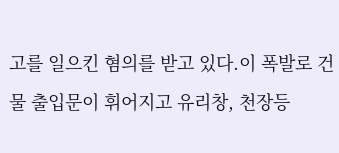고를 일으킨 혐의를 받고 있다.이 폭발로 건물 출입문이 휘어지고 유리창, 천장등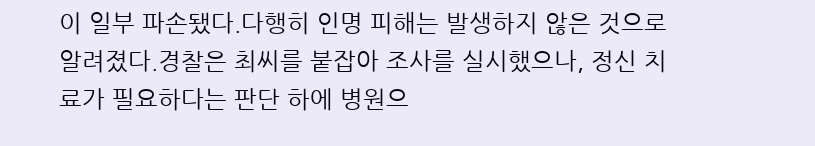이 일부 파손됐다.다행히 인명 피해는 발생하지 않은 것으로 알려졌다.경찰은 최씨를 붙잡아 조사를 실시했으나, 정신 치료가 필요하다는 판단 하에 병원으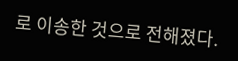로 이송한 것으로 전해졌다.